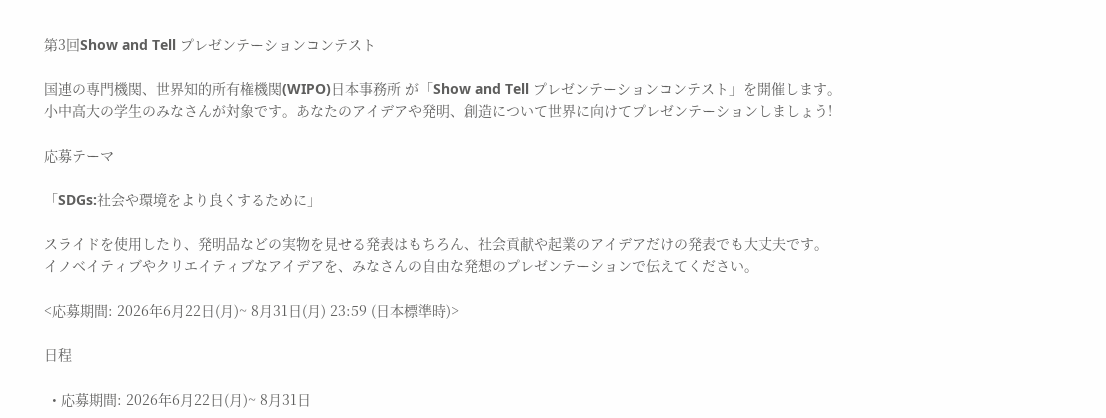第3回Show and Tell プレゼンテーションコンテスト

国連の専門機関、世界知的所有権機関(WIPO)日本事務所 が「Show and Tell プレゼンテーションコンテスト」を開催します。
小中高大の学生のみなさんが対象です。あなたのアイデアや発明、創造について世界に向けてプレゼンテーションしましょう!

応募テーマ

「SDGs:社会や環境をより良くするために」

スライドを使用したり、発明品などの実物を見せる発表はもちろん、社会貢献や起業のアイデアだけの発表でも大丈夫です。
イノベイティブやクリエイティブなアイデアを、みなさんの自由な発想のプレゼンテーションで伝えてください。

<応募期間: 2026年6月22日(月)~ 8月31日(月) 23:59 (日本標準時)>

日程

  • 応募期間: 2026年6月22日(月)~ 8月31日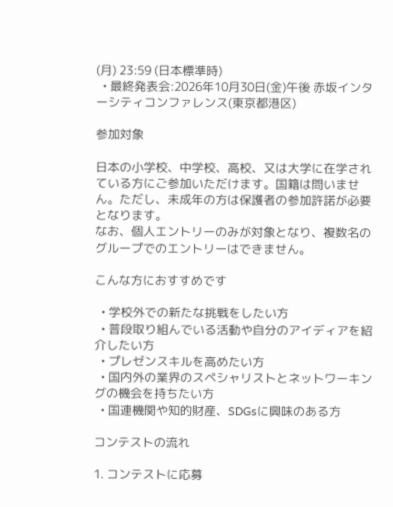(月) 23:59 (日本標準時)
  • 最終発表会:2026年10月30日(金)午後 赤坂インターシティコンファレンス(東京都港区)

参加対象

日本の小学校、中学校、高校、又は大学に在学されている方にご参加いただけます。国籍は問いません。ただし、未成年の方は保護者の参加許諾が必要となります。
なお、個人エントリーのみが対象となり、複数名のグループでのエントリーはできません。

こんな方におすすめです

  • 学校外での新たな挑戦をしたい方
  • 普段取り組んでいる活動や自分のアイディアを紹介したい方
  • プレゼンスキルを高めたい方
  • 国内外の業界のスペシャリストとネットワーキングの機会を持ちたい方
  • 国連機関や知的財産、SDGsに興味のある方

コンテストの流れ

1. コンテストに応募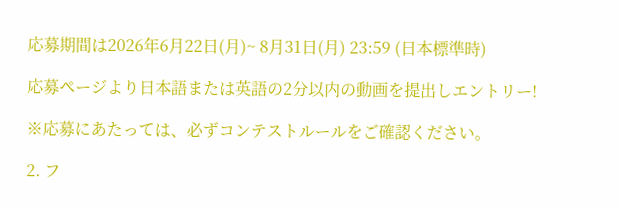応募期間は2026年6月22日(月)~ 8月31日(月) 23:59 (日本標準時)

応募ページより日本語または英語の2分以内の動画を提出しエントリー!

※応募にあたっては、必ずコンテストルールをご確認ください。

2. フ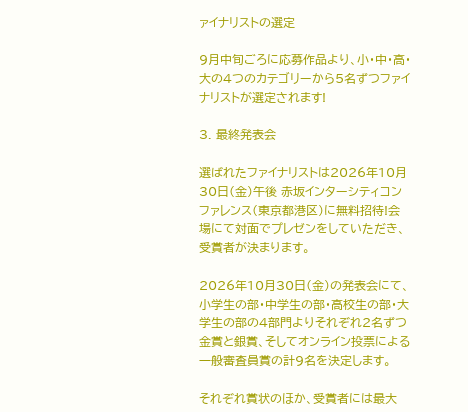ァイナリストの選定

9月中旬ごろに応募作品より、小・中・高・大の4つのカテゴリーから5名ずつファイナリストが選定されます!

3. 最終発表会

選ばれたファイナリストは2026年10月30日(金)午後 赤坂インターシティコンファレンス(東京都港区)に無料招待!会場にて対面でプレゼンをしていただき、受賞者が決まります。

2026年10月30日(金)の発表会にて、小学生の部・中学生の部・高校生の部・大学生の部の4部門よりそれぞれ2名ずつ金賞と銀賞、そしてオンライン投票による一般審査員賞の計9名を決定します。

それぞれ賞状のほか、受賞者には最大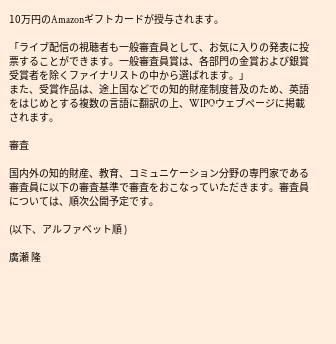10万円のAmazonギフトカードが授与されます。

「ライブ配信の視聴者も一般審査員として、お気に入りの発表に投票することができます。一般審査員賞は、各部門の金賞および銀賞受賞者を除くファイナリストの中から選ばれます。」
また、受賞作品は、途上国などでの知的財産制度普及のため、英語をはじめとする複数の言語に翻訳の上、WIPOウェブページに掲載されます。

審査

国内外の知的財産、教育、コミュニケーション分野の専門家である審査員に以下の審査基準で審査をおこなっていただきます。審査員については、順次公開予定です。

(以下、アルファベット順 )

廣瀬 隆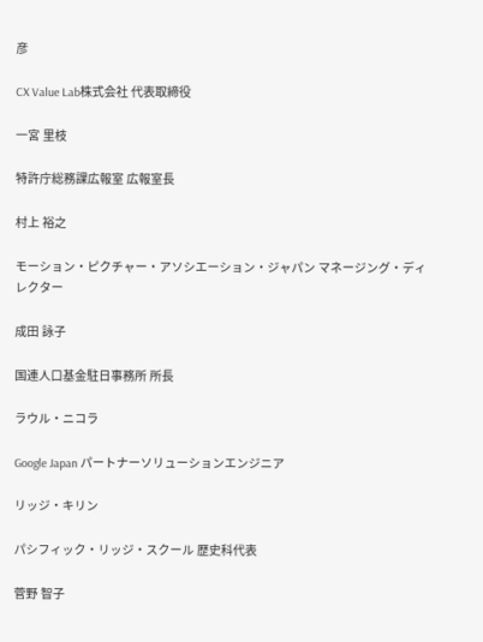彦

CX Value Lab株式会社 代表取締役

一宮 里枝

特許庁総務課広報室 広報室長

村上 裕之

モーション・ピクチャー・アソシエーション・ジャパン マネージング・ディレクター

成田 詠子

国連人口基金駐日事務所 所長

ラウル・ニコラ

Google Japan パートナーソリューションエンジニア

リッジ・キリン

パシフィック・リッジ・スクール 歴史科代表

菅野 智子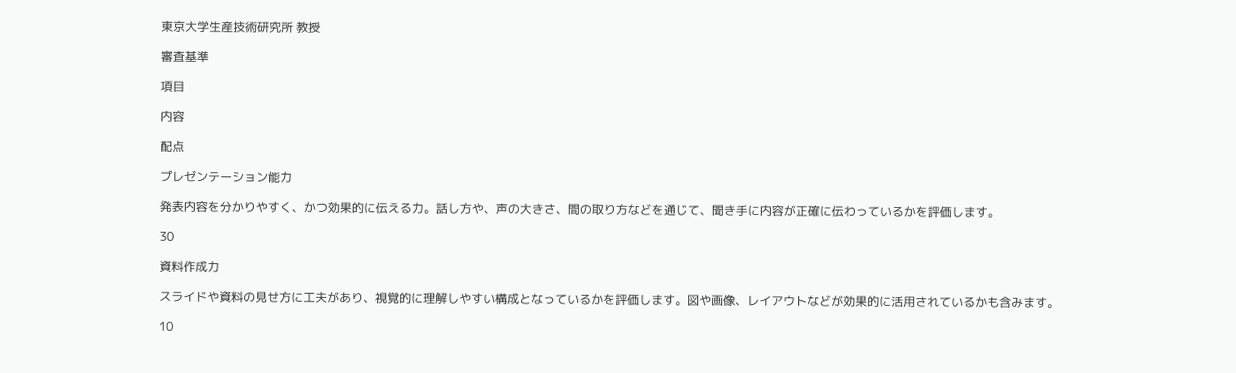東京大学生産技術研究所 教授

審査基準

項目

内容

配点

プレゼンテーション能力

発表内容を分かりやすく、かつ効果的に伝える力。話し方や、声の大きさ、間の取り方などを通じて、聞き手に内容が正確に伝わっているかを評価します。

30

資料作成力

スライドや資料の見せ方に工夫があり、視覚的に理解しやすい構成となっているかを評価します。図や画像、レイアウトなどが効果的に活用されているかも含みます。

10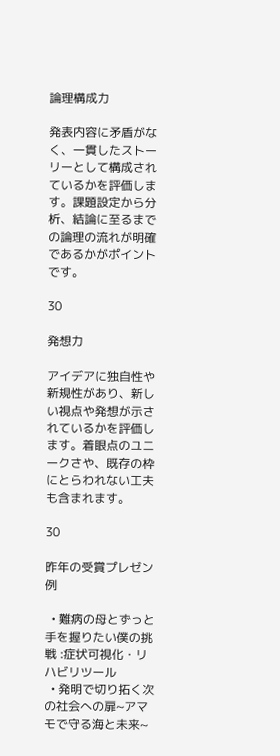論理構成力

発表内容に矛盾がなく、一貫したストーリーとして構成されているかを評価します。課題設定から分析、結論に至るまでの論理の流れが明確であるかがポイントです。

30

発想力

アイデアに独自性や新規性があり、新しい視点や発想が示されているかを評価します。着眼点のユニークさや、既存の枠にとらわれない工夫も含まれます。

30

昨年の受賞プレゼン例

  • 難病の母とずっと手を握りたい僕の挑戦 :症状可視化・リハビリツール
  • 発明で切り拓く次の社会への扉~アマモで守る海と未来~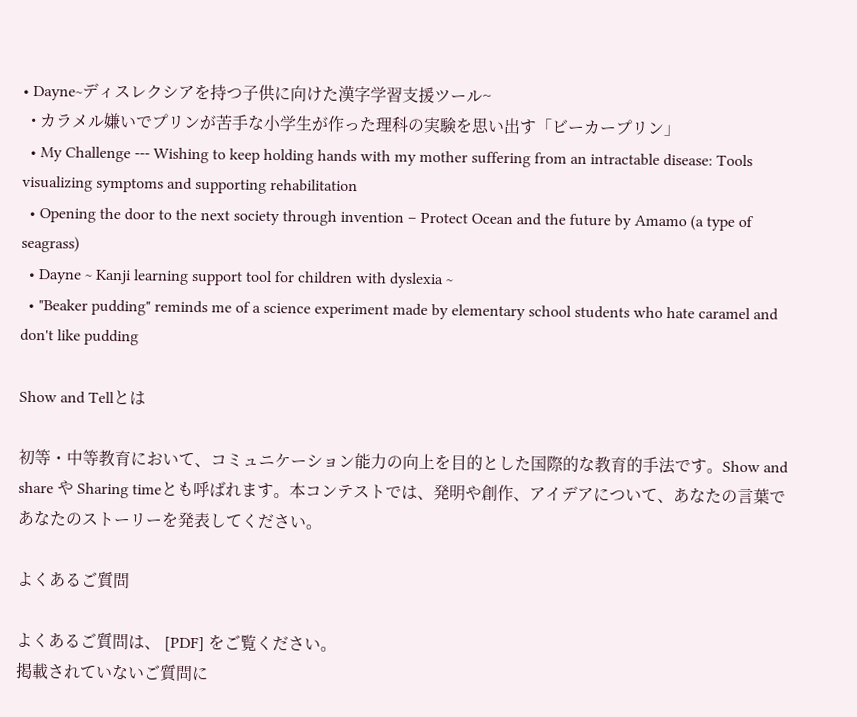• Dayne~ディスレクシアを持つ子供に向けた漢字学習支援ツール~
  • カラメル嫌いでプリンが苦手な小学生が作った理科の実験を思い出す「ビーカープリン」
  • My Challenge --- Wishing to keep holding hands with my mother suffering from an intractable disease: Tools visualizing symptoms and supporting rehabilitation
  • Opening the door to the next society through invention – Protect Ocean and the future by Amamo (a type of seagrass)
  • Dayne ~ Kanji learning support tool for children with dyslexia ~
  • "Beaker pudding" reminds me of a science experiment made by elementary school students who hate caramel and don't like pudding

Show and Tellとは

初等・中等教育において、コミュニケーション能力の向上を目的とした国際的な教育的手法です。Show and share や Sharing timeとも呼ばれます。本コンテストでは、発明や創作、アイデアについて、あなたの言葉であなたのストーリーを発表してください。

よくあるご質問

よくあるご質問は、 [PDF] をご覧ください。
掲載されていないご質問に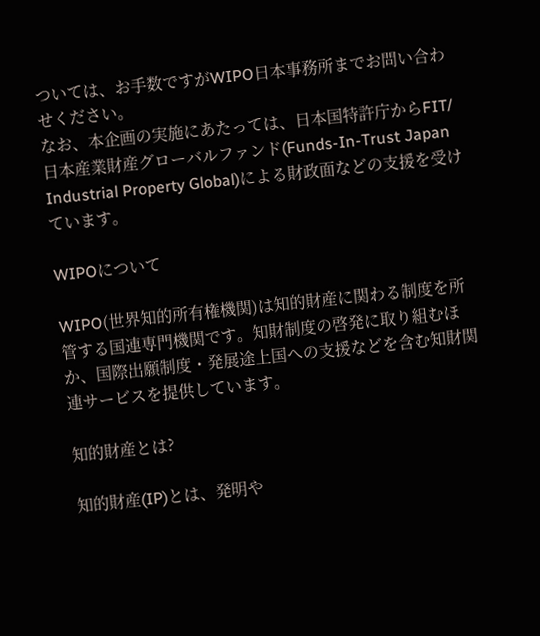ついては、お手数ですがWIPO日本事務所までお問い合わせください。
なお、本企画の実施にあたっては、日本国特許庁からFIT/日本産業財産グローバルファンド(Funds-In-Trust Japan Industrial Property Global)による財政面などの支援を受けています。

WIPOについて

WIPO(世界知的所有権機関)は知的財産に関わる制度を所管する国連専門機関です。知財制度の啓発に取り組むほか、国際出願制度・発展途上国への支援などを含む知財関連サービスを提供しています。

知的財産とは?

知的財産(IP)とは、発明や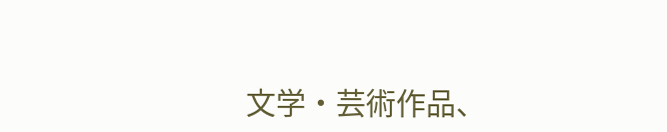文学・芸術作品、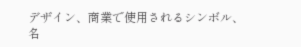デザイン、商業で使用されるシンボル、名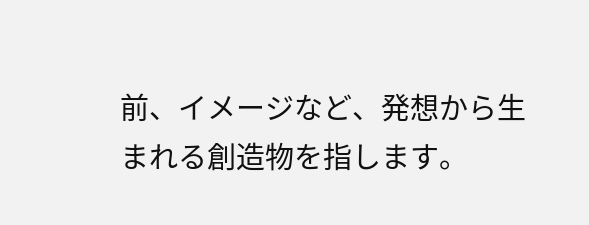前、イメージなど、発想から生まれる創造物を指します。